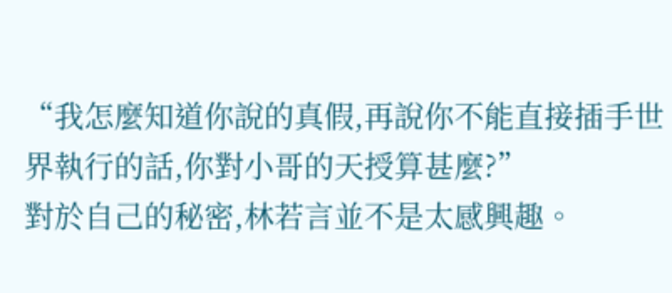“我怎麼知道你說的真假,再說你不能直接插手世界執行的話,你對小哥的天授算甚麼?”
對於自己的秘密,林若言並不是太感興趣。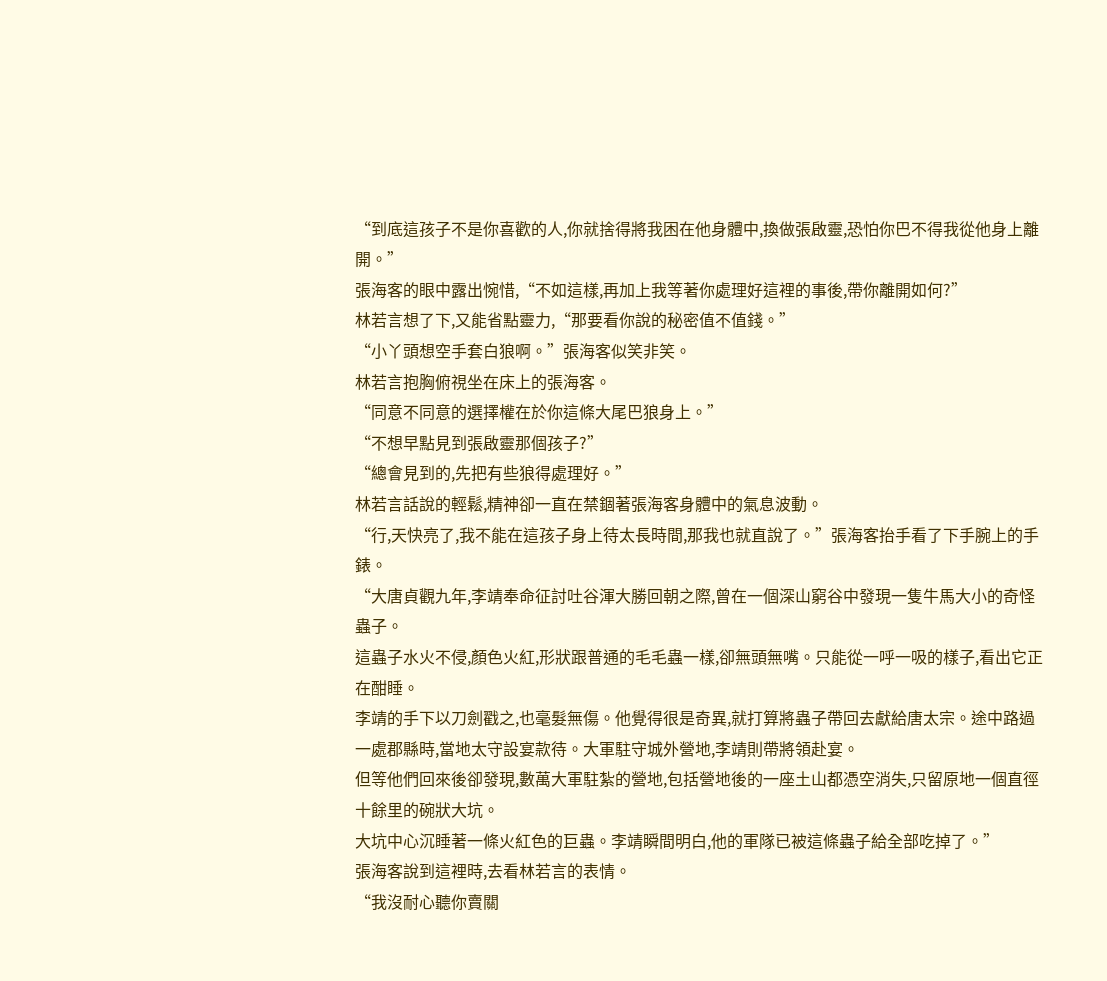“到底這孩子不是你喜歡的人,你就捨得將我困在他身體中,換做張啟靈,恐怕你巴不得我從他身上離開。”
張海客的眼中露出惋惜,“不如這樣,再加上我等著你處理好這裡的事後,帶你離開如何?”
林若言想了下,又能省點靈力,“那要看你說的秘密值不值錢。”
“小丫頭想空手套白狼啊。”張海客似笑非笑。
林若言抱胸俯視坐在床上的張海客。
“同意不同意的選擇權在於你這條大尾巴狼身上。”
“不想早點見到張啟靈那個孩子?”
“總會見到的,先把有些狼得處理好。”
林若言話說的輕鬆,精神卻一直在禁錮著張海客身體中的氣息波動。
“行,天快亮了,我不能在這孩子身上待太長時間,那我也就直說了。”張海客抬手看了下手腕上的手錶。
“大唐貞觀九年,李靖奉命征討吐谷渾大勝回朝之際,曾在一個深山窮谷中發現一隻牛馬大小的奇怪蟲子。
這蟲子水火不侵,顏色火紅,形狀跟普通的毛毛蟲一樣,卻無頭無嘴。只能從一呼一吸的樣子,看出它正在酣睡。
李靖的手下以刀劍戳之,也毫髮無傷。他覺得很是奇異,就打算將蟲子帶回去獻給唐太宗。途中路過一處郡縣時,當地太守設宴款待。大軍駐守城外營地,李靖則帶將領赴宴。
但等他們回來後卻發現,數萬大軍駐紮的營地,包括營地後的一座土山都憑空消失,只留原地一個直徑十餘里的碗狀大坑。
大坑中心沉睡著一條火紅色的巨蟲。李靖瞬間明白,他的軍隊已被這條蟲子給全部吃掉了。”
張海客說到這裡時,去看林若言的表情。
“我沒耐心聽你賣關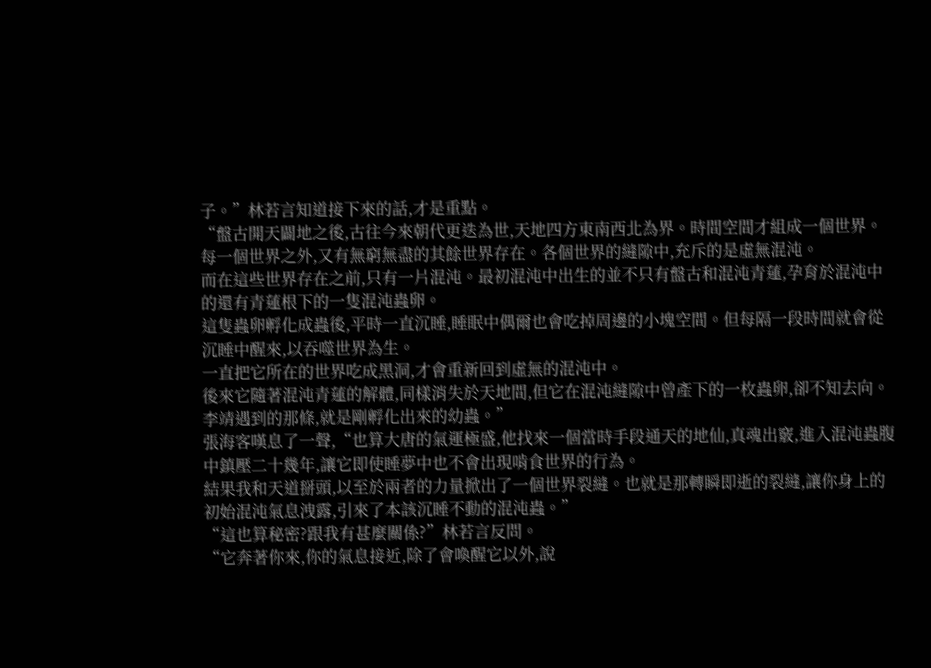子。”林若言知道接下來的話,才是重點。
“盤古開天闢地之後,古往今來朝代更迭為世,天地四方東南西北為界。時間空間才組成一個世界。
每一個世界之外,又有無窮無盡的其餘世界存在。各個世界的縫隙中,充斥的是虛無混沌。
而在這些世界存在之前,只有一片混沌。最初混沌中出生的並不只有盤古和混沌青蓮,孕育於混沌中的還有青蓮根下的一隻混沌蟲卵。
這隻蟲卵孵化成蟲後,平時一直沉睡,睡眠中偶爾也會吃掉周邊的小塊空間。但每隔一段時間就會從沉睡中醒來,以吞噬世界為生。
一直把它所在的世界吃成黑洞,才會重新回到虛無的混沌中。
後來它隨著混沌青蓮的解體,同樣消失於天地間,但它在混沌縫隙中曾產下的一枚蟲卵,卻不知去向。
李靖遇到的那條,就是剛孵化出來的幼蟲。”
張海客嘆息了一聲,“也算大唐的氣運極盛,他找來一個當時手段通天的地仙,真魂出竅,進入混沌蟲腹中鎮壓二十幾年,讓它即使睡夢中也不會出現啃食世界的行為。
結果我和天道掰頭,以至於兩者的力量掀出了一個世界裂縫。也就是那轉瞬即逝的裂縫,讓你身上的初始混沌氣息洩露,引來了本該沉睡不動的混沌蟲。”
“這也算秘密?跟我有甚麼關係?”林若言反問。
“它奔著你來,你的氣息接近,除了會喚醒它以外,說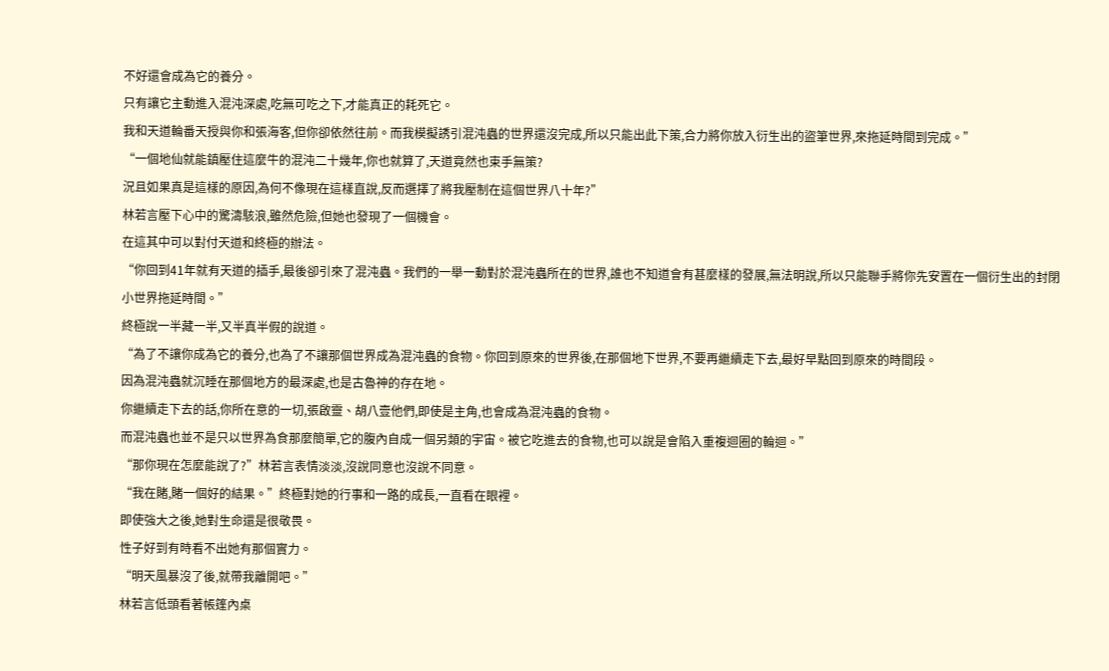不好還會成為它的養分。
只有讓它主動進入混沌深處,吃無可吃之下,才能真正的耗死它。
我和天道輪番天授與你和張海客,但你卻依然往前。而我模擬誘引混沌蟲的世界還沒完成,所以只能出此下策,合力將你放入衍生出的盜筆世界,來拖延時間到完成。”
“一個地仙就能鎮壓住這麼牛的混沌二十幾年,你也就算了,天道竟然也束手無策?
況且如果真是這樣的原因,為何不像現在這樣直說,反而選擇了將我壓制在這個世界八十年?”
林若言壓下心中的驚濤駭浪,雖然危險,但她也發現了一個機會。
在這其中可以對付天道和終極的辦法。
“你回到41年就有天道的插手,最後卻引來了混沌蟲。我們的一舉一動對於混沌蟲所在的世界,誰也不知道會有甚麼樣的發展,無法明說,所以只能聯手將你先安置在一個衍生出的封閉小世界拖延時間。”
終極說一半藏一半,又半真半假的說道。
“為了不讓你成為它的養分,也為了不讓那個世界成為混沌蟲的食物。你回到原來的世界後,在那個地下世界,不要再繼續走下去,最好早點回到原來的時間段。
因為混沌蟲就沉睡在那個地方的最深處,也是古魯神的存在地。
你繼續走下去的話,你所在意的一切,張啟靈、胡八壹他們,即使是主角,也會成為混沌蟲的食物。
而混沌蟲也並不是只以世界為食那麼簡單,它的腹內自成一個另類的宇宙。被它吃進去的食物,也可以說是會陷入重複迴圈的輪迴。”
“那你現在怎麼能說了?”林若言表情淡淡,沒說同意也沒說不同意。
“我在賭,賭一個好的結果。”終極對她的行事和一路的成長,一直看在眼裡。
即使強大之後,她對生命還是很敬畏。
性子好到有時看不出她有那個實力。
“明天風暴沒了後,就帶我離開吧。”
林若言低頭看著帳篷內桌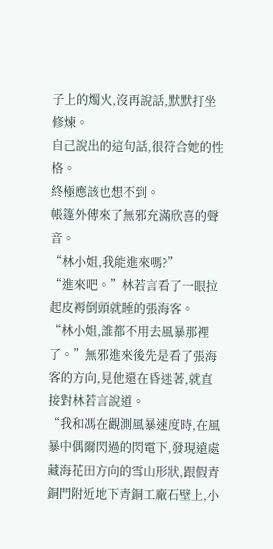子上的燭火,沒再說話,默默打坐修煉。
自己說出的這句話,很符合她的性格。
終極應該也想不到。
帳篷外傳來了無邪充滿欣喜的聲音。
“林小姐,我能進來嗎?”
“進來吧。”林若言看了一眼拉起皮褥倒頭就睡的張海客。
“林小姐,誰都不用去風暴那裡了。”無邪進來後先是看了張海客的方向,見他還在昏迷著,就直接對林若言說道。
“我和馮在觀測風暴速度時,在風暴中偶爾閃過的閃電下,發現遠處藏海花田方向的雪山形狀,跟假青銅門附近地下青銅工廠石壁上,小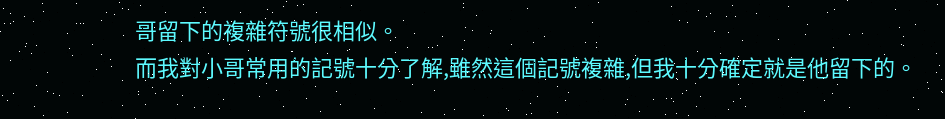哥留下的複雜符號很相似。
而我對小哥常用的記號十分了解,雖然這個記號複雜,但我十分確定就是他留下的。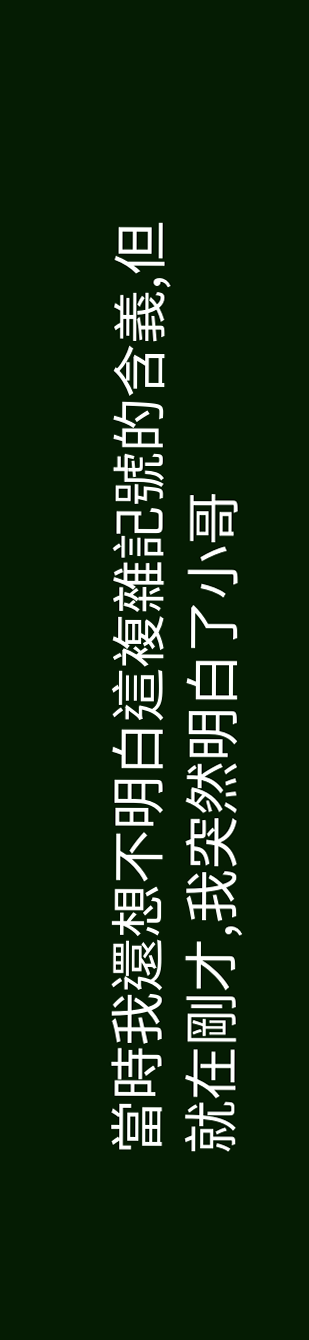當時我還想不明白這複雜記號的含義,但就在剛才,我突然明白了小哥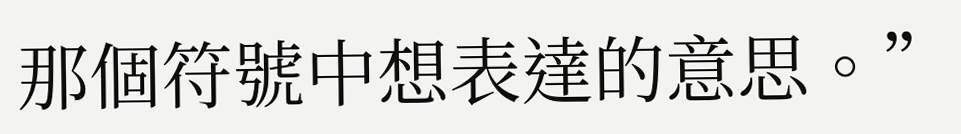那個符號中想表達的意思。”